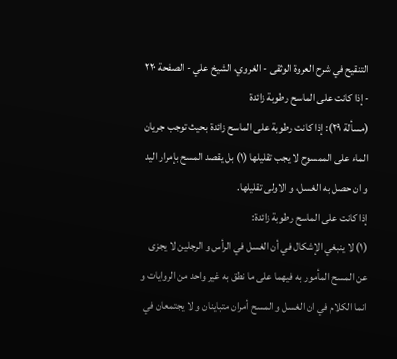التنقيح في شرح العروة الوثقى - الغروي، الشيخ علي - الصفحة ٢٢٠ - إذا كانت على الماسح رطوبة زائدة
(مسألة ٢٩): إذا كانت رطوبة على الماسح زائدة بحيث توجب جريان الماء على الممسوح لا يجب تقليلها (١) بل يقصد المسح بإمرار اليد و ان حصل به الغسل، و الاولى تقليلها.
إذا كانت على الماسح رطوبة زائدة:
(١) لا ينبغي الإشكال في أن الغسل في الرأس و الرجلين لا يجزى عن المسح المأمور به فيهما على ما نطق به غير واحد من الروايات و انما الكلام في ان الغسل و المسح أمران متباينان و لا يجتمعان في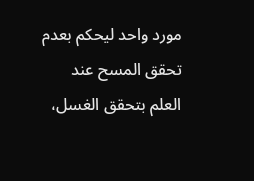مورد واحد ليحكم بعدم تحقق المسح عند العلم بتحقق الغسل،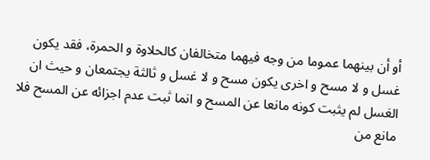أو أن بينهما عموما من وجه فيهما متخالفان كالحلاوة و الحمرة، فقد يكون غسل و لا مسح و اخرى يكون مسح و لا غسل و ثالثة يجتمعان و حيث ان الغسل لم يثبت كونه مانعا عن المسح و انما ثبت عدم اجزائه عن المسح فلا مانع من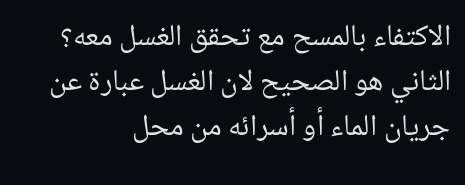الاكتفاء بالمسح مع تحقق الغسل معه؟
الثاني هو الصحيح لان الغسل عبارة عن جريان الماء أو أسرائه من محل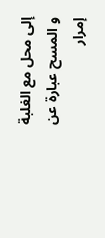إلى محل مع الغلبة و المسح عبارة عن إمرار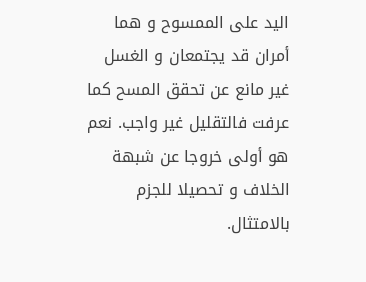اليد على الممسوح و هما أمران قد يجتمعان و الغسل غير مانع عن تحقق المسح كما عرفت فالتقليل غير واجب. نعم هو أولى خروجا عن شبهة الخلاف و تحصيلا للجزم بالامتثال.